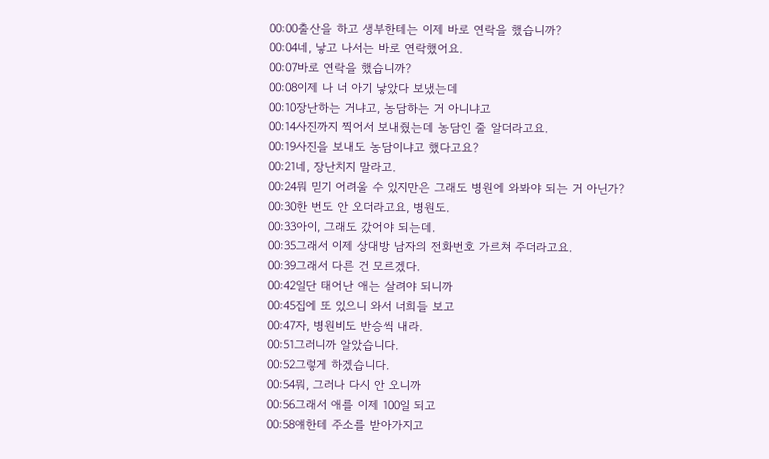00:00출산을 하고 생부한테는 이제 바로 연락을 했습니까?
00:04네, 낳고 나서는 바로 연락했어요.
00:07바로 연락을 했습니까?
00:08이제 나 너 아기 낳았다 보냈는데
00:10장난하는 거냐고, 농담하는 거 아니냐고
00:14사진까지 찍어서 보내줬는데 농담인 줄 알더라고요.
00:19사진을 보내도 농담이냐고 했다고요?
00:21네, 장난치지 말라고.
00:24뭐 믿기 어려울 수 있지만은 그래도 병원에 와봐야 되는 거 아닌가?
00:30한 번도 안 오더라고요, 병원도.
00:33아이, 그래도 갔어야 되는데.
00:35그래서 이제 상대방 남자의 전화번호 가르쳐 주더라고요.
00:39그래서 다른 건 모르겠다.
00:42일단 태어난 애는 살려야 되니까
00:45집에 또 있으니 와서 너희들 보고
00:47자, 병원비도 반승씩 내라.
00:51그러니까 알았습니다.
00:52그렇게 하겠습니다.
00:54뭐, 그러나 다시 안 오니까
00:56그래서 애를 이제 100일 되고
00:58얘한테 주소를 받아가지고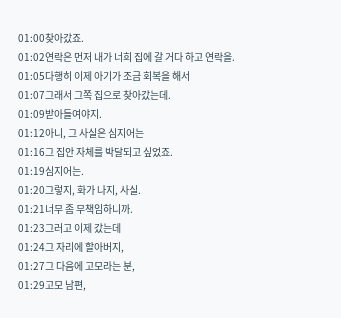01:00찾아갔죠.
01:02연락은 먼저 내가 너희 집에 갈 거다 하고 연락을.
01:05다행히 이제 아기가 조금 회복을 해서
01:07그래서 그쪽 집으로 찾아갔는데.
01:09받아들여야지.
01:12아니, 그 사실은 심지어는
01:16그 집안 자체를 박달되고 싶었죠.
01:19심지어는.
01:20그렇지, 화가 나지, 사실.
01:21너무 좀 무책임하니까.
01:23그러고 이제 갔는데
01:24그 자리에 할아버지,
01:27그 다음에 고모라는 분,
01:29고모 남편,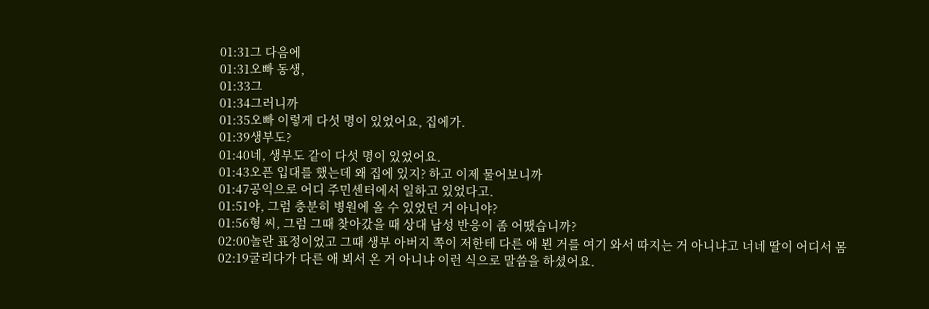01:31그 다음에
01:31오빠 동생,
01:33그
01:34그러니까
01:35오빠 이렇게 다섯 명이 있었어요, 집에가.
01:39생부도?
01:40네, 생부도 같이 다섯 명이 있었어요.
01:43오픈 입대를 했는데 왜 집에 있지? 하고 이제 물어보니까
01:47공익으로 어디 주민센터에서 일하고 있었다고.
01:51야, 그럼 충분히 병원에 올 수 있었던 거 아니야?
01:56형 씨, 그럼 그때 찾아갔을 때 상대 남성 반응이 좀 어땠습니까?
02:00놀란 표정이었고 그때 생부 아버지 쪽이 저한테 다른 애 뵌 거를 여기 와서 따지는 거 아니냐고 너네 딸이 어디서 몸
02:19굴리다가 다른 애 뵈서 온 거 아니냐 이런 식으로 말씀을 하셨어요.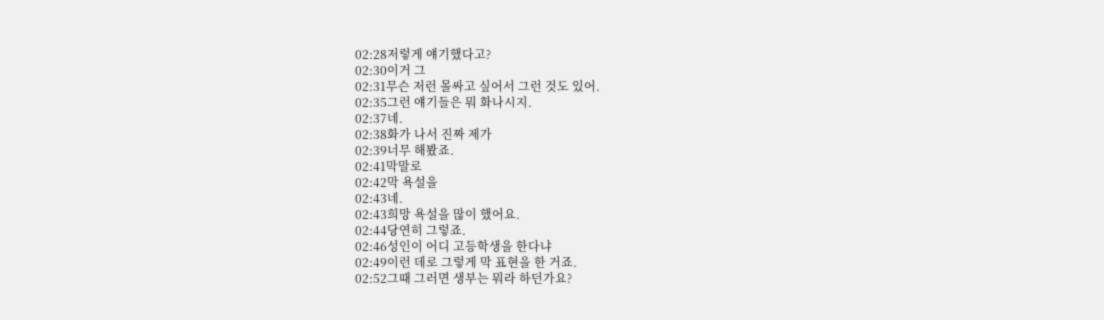02:28저렇게 얘기했다고?
02:30이거 그
02:31무슨 저런 몰싸고 싶어서 그런 것도 있어.
02:35그런 얘기들은 뭐 화나시지.
02:37네.
02:38화가 나서 진짜 제가
02:39너무 해봤죠.
02:41막말로
02:42막 욕설을
02:43네.
02:43희망 욕설을 많이 했어요.
02:44당연히 그렇죠.
02:46성인이 어디 고등학생을 한다냐
02:49이런 데로 그렇게 막 표현을 한 거죠.
02:52그때 그러면 생부는 뭐라 하던가요?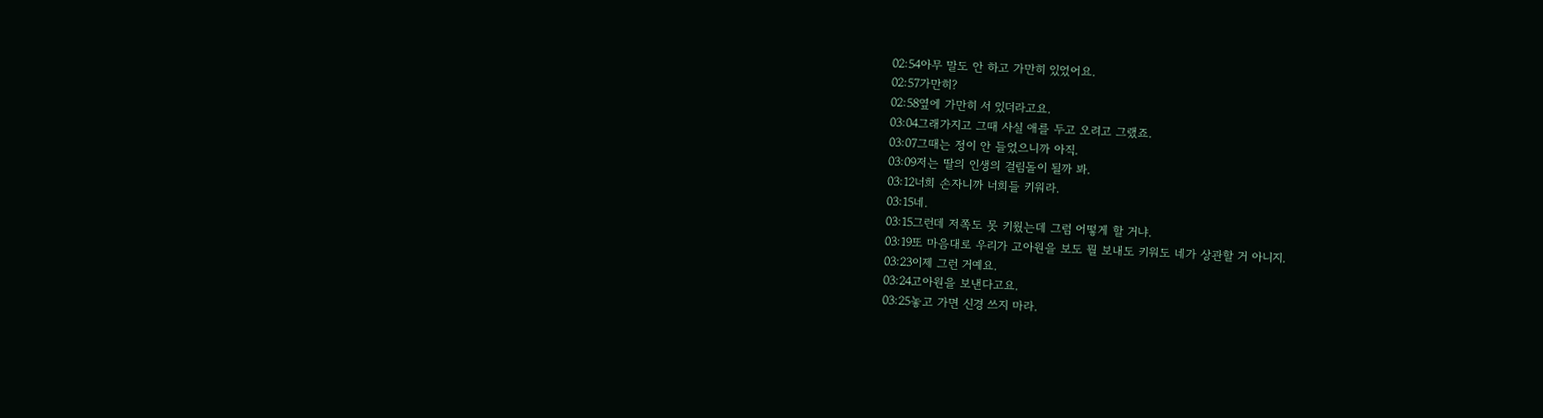02:54아무 말도 안 하고 가만히 있었어요.
02:57가만히?
02:58옆에 가만히 서 있더라고요.
03:04그래가지고 그때 사실 애를 두고 오려고 그랬죠.
03:07그때는 정이 안 들었으니까 아직.
03:09저는 딸의 인생의 걸림돌이 될까 봐.
03:12너희 손자니까 너희들 키워라.
03:15네.
03:15그런데 저쪽도 못 키웠는데 그럼 어떻게 할 거냐.
03:19또 마음대로 우리가 고아원을 보도 뭘 보내도 키워도 네가 상관할 거 아니지.
03:23이제 그런 거예요.
03:24고아원을 보낸다고요.
03:25놓고 가면 신경 쓰지 마라.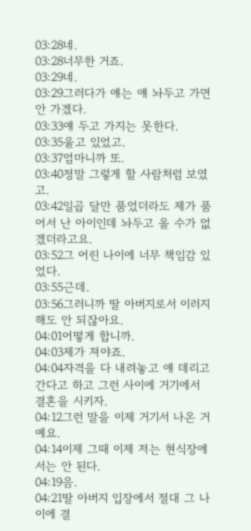03:28네.
03:28너무한 거죠.
03:29네.
03:29그러다가 얘는 얘 놔두고 가면 안 가겠다.
03:33얘 두고 가지는 못한다.
03:35울고 있었고.
03:37엄마니까 또.
03:40정말 그렇게 할 사람처럼 보였고.
03:42일곱 달만 품었더라도 제가 품어서 난 아이인데 놔두고 올 수가 없겠더라고요.
03:52그 어린 나이에 너무 책임감 있었다.
03:55근데.
03:56그러니까 딸 아버지로서 이러지 해도 안 되잖아요.
04:01어떻게 합니까.
04:03제가 져야죠.
04:04자격을 다 내려놓고 얘 데리고 간다고 하고 그런 사이에 거기에서 결혼을 시키자.
04:12그런 말을 이제 거기서 나온 거예요.
04:14이제 그때 이제 저는 현식장에서는 안 된다.
04:19음.
04:21딸 아버지 입장에서 절대 그 나이에 결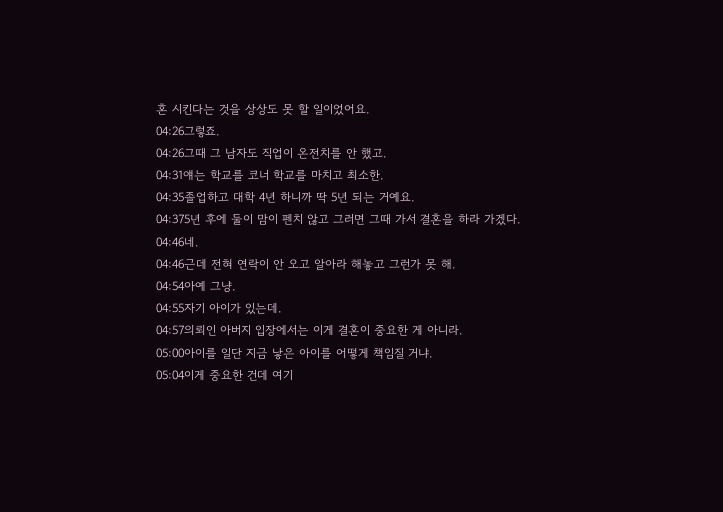혼 시킨다는 것을 상상도 못 할 일이었어요.
04:26그렇죠.
04:26그때 그 남자도 직업이 온전치를 안 했고.
04:31얘는 학교를 코너 학교를 마치고 최소한.
04:35졸업하고 대학 4년 하니까 딱 5년 되는 거예요.
04:375년 후에 둘이 맘이 펜치 않고 그러면 그때 가서 결혼을 하라 가겠다.
04:46네.
04:46근데 전혀 연락이 안 오고 알아라 해놓고 그런가 못 해.
04:54아예 그냥.
04:55자기 아이가 있는데.
04:57의뢰인 아버지 입장에서는 이게 결혼이 중요한 게 아니라.
05:00아이를 일단 지금 낳은 아이를 어떻게 책임질 거냐.
05:04이게 중요한 건데 여기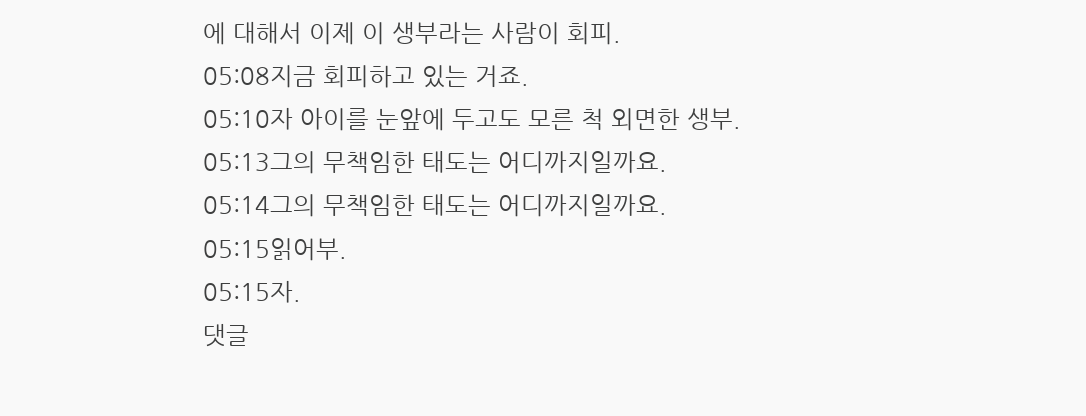에 대해서 이제 이 생부라는 사람이 회피.
05:08지금 회피하고 있는 거죠.
05:10자 아이를 눈앞에 두고도 모른 척 외면한 생부.
05:13그의 무책임한 태도는 어디까지일까요.
05:14그의 무책임한 태도는 어디까지일까요.
05:15읽어부.
05:15자.
댓글